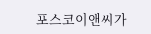포스코이앤씨가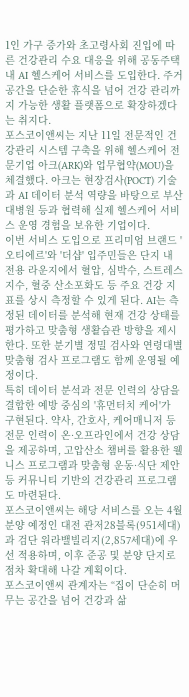1인 가구 증가와 초고령사회 진입에 따른 건강관리 수요 대응을 위해 공동주택 내 AI 헬스케어 서비스를 도입한다. 주거 공간을 단순한 휴식을 넘어 건강 관리까지 가능한 생활 플랫폼으로 확장하겠다는 취지다.
포스코이앤씨는 지난 11일 전문적인 건강관리 시스템 구축을 위해 헬스케어 전문기업 아크(ARK)와 업무협약(MOU)을 체결했다. 아크는 현장검사(POCT) 기술과 AI 데이터 분석 역량을 바탕으로 부산대병원 등과 협력해 실제 헬스케어 서비스 운영 경험을 보유한 기업이다.
이번 서비스 도입으로 프리미엄 브랜드 '오티에르'와 '더샵' 입주민들은 단지 내 전용 라운지에서 혈압, 심박수, 스트레스 지수, 혈중 산소포화도 등 주요 건강 지표를 상시 측정할 수 있게 된다. AI는 측정된 데이터를 분석해 현재 건강 상태를 평가하고 맞춤형 생활습관 방향을 제시한다. 또한 분기별 정밀 검사와 연령대별 맞춤형 검사 프로그램도 함께 운영될 예정이다.
특히 데이터 분석과 전문 인력의 상담을 결합한 예방 중심의 '휴먼터치 케어'가 구현된다. 약사, 간호사, 케어매니저 등 전문 인력이 온·오프라인에서 건강 상담을 제공하며, 고압산소 챔버를 활용한 웰니스 프로그램과 맞춤형 운동·식단 제안 등 커뮤니티 기반의 건강관리 프로그램도 마련된다.
포스코이앤씨는 해당 서비스를 오는 4월 분양 예정인 대전 관저28블록(951세대)과 검단 워라밸빌리지(2,857세대)에 우선 적용하며, 이후 준공 및 분양 단지로 점차 확대해 나갈 계획이다.
포스코이앤씨 관계자는 “집이 단순히 머무는 공간을 넘어 건강과 삶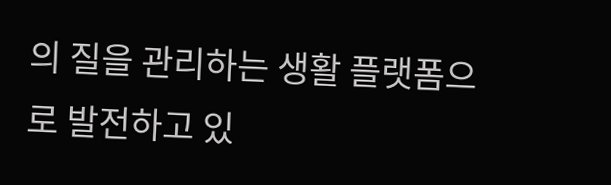의 질을 관리하는 생활 플랫폼으로 발전하고 있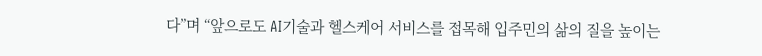다”며 “앞으로도 AI기술과 헬스케어 서비스를 접목해 입주민의 삶의 질을 높이는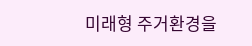미래형 주거환경을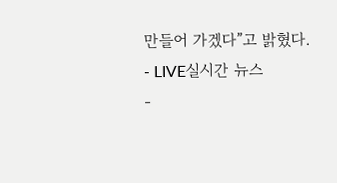만들어 가겠다”고 밝혔다.
- LIVE실시간 뉴스
-